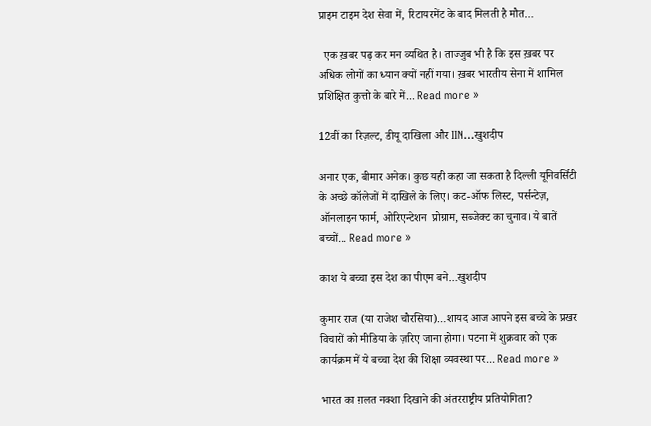प्राइम टाइम देश सेवा में, रिटायरमेंट के बाद मिलती है मौत…

  एक ख़बर पढ़ कर मन व्यथित है। ताज्जुब भी है कि इस ख़बर पर अधिक लोगों का ध्यान क्यों नहीं गया। ख़बर भारतीय सेना में शामिल प्रशिक्षित कुत्तो के बारे में... Read more »

12वीं का रिज़ल्ट, डीयू दाखिला और IIN…खुशदीप

अनार एक, बीमार अनेक। कुछ यही कहा जा सकता है दिल्ली यूनिवर्सिटी के अच्छे कॉलेजों में दाखिले के लिए। कट-ऑफ लिस्ट, पर्सन्टेज़, ऑनलाइन फार्म, ओरिएन्टेशन  प्रोग्राम, सब्जेक्ट का चुनाव। ये बातें बच्चों... Read more »

काश ये बच्चा इस देश का पीएम बने…खुशदीप

कुमार राज (या राजेश चौरसिया)…शायद आज आपने इस बच्चे के प्रखर विचारों को मीडिया के ज़रिए जाना होगा। पटना में शुक्रवार को एक कार्यक्रम में ये बच्चा देश की शिक्षा व्यवस्था पर... Read more »

भारत का ग़लत नक्शा दिखाने की अंतरराष्ट्रीय प्रतियोगिता?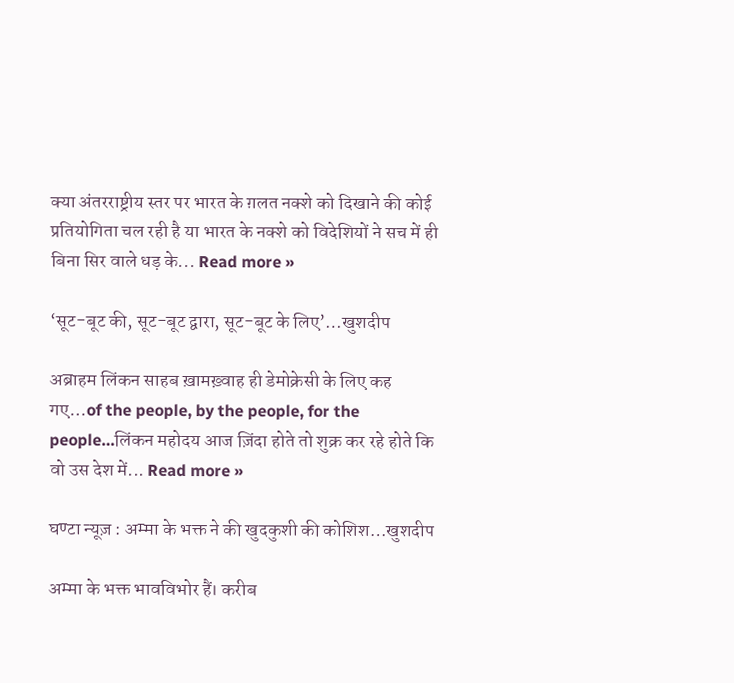क्या अंतरराष्ट्रीय स्तर पर भारत के ग़लत नक्शे को दिखाने की कोई प्रतियोगिता चल रही है या भारत के नक्शे को विदेशियों ने सच में ही बिना सिर वाले धड़ के... Read more »

‘सूट-बूट की, सूट-बूट द्वारा, सूट-बूट के लिए’…खुशदीप

अब्राहम लिंकन साहब ख़ामख़्वाह ही डेमोक्रेसी के लिए कह गए…of the people, by the people, for the people…लिंकन महोदय आज ज़िंदा होते तो शुक्र कर रहे होते कि वो उस देश में... Read more »

घण्टा न्यूज़ : अम्मा के भक्त ने की खुदकुशी की कोशिश…खुशदीप

अम्मा के भक्त भावविभोर हैं। करीब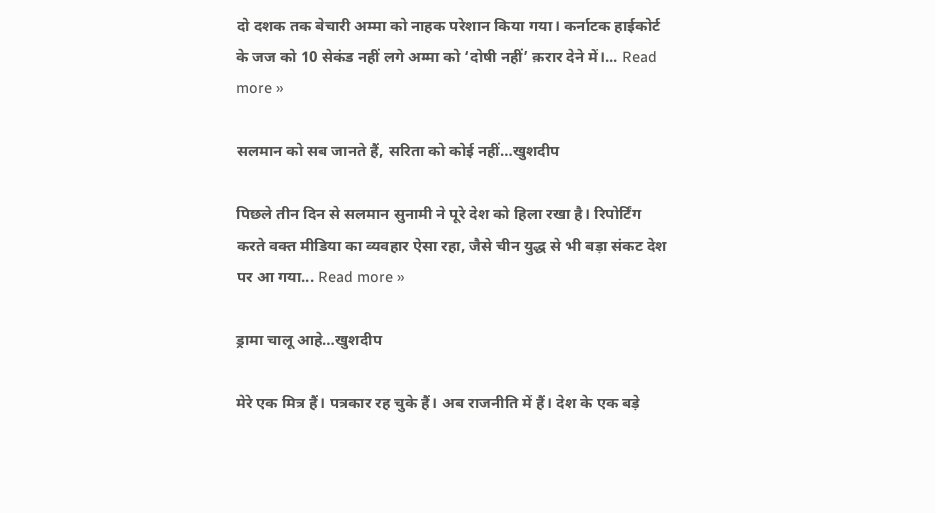दो दशक तक बेचारी अम्मा को नाहक परेशान किया गया। कर्नाटक हाईकोर्ट के जज को 10 सेकंड नहीं लगे अम्मा को ‘दोषी नहीं’ क़रार देने में।... Read more »

सलमान को सब जानते हैं, सरिता को कोई नहीं…खुशदीप

पिछले तीन दिन से सलमान सुनामी ने पूरे देश को हिला रखा है। रिपोर्टिंग करते वक्त मीडिया का व्यवहार ऐसा रहा, जैसे चीन युद्ध से भी बड़ा संकट देश पर आ गया... Read more »

ड्रामा चालू आहे…खुशदीप

मेरे एक मित्र हैं। पत्रकार रह चुके हैं। अब राजनीति में हैं। देश के एक बड़े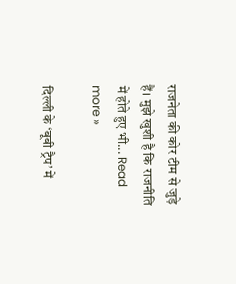राजनेता की कोर टीम से जुड़े हैं। मुझे खुशी है कि राजनीति में होते हुए भी... Read more »

दिल्ली के ‘बूबी ट्रैप’ में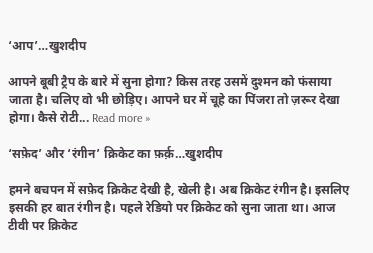‘आप’…खुशदीप

आपने बूबी ट्रैप के बारे में सुना होगा? किस तरह उसमें दुश्मन को फंसाया जाता है। चलिए वो भी छोड़िए। आपने घर में चूहे का पिंजरा तो ज़रूर देखा होगा। कैसे रोटी... Read more »

‘सफ़ेद’ और ‘रंगीन’ क्रिकेट का फ़र्क़…खुशदीप

हमने बचपन में सफ़ेद क्रिकेट देखी है, खेली है। अब क्रिकेट रंगीन है। इसलिए इसकी हर बात रंगीन है। पहले रेडियो पर क्रिकेट को सुना जाता था। आज टीवी पर क्रिकेट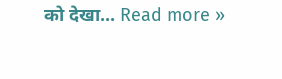को देखा... Read more »